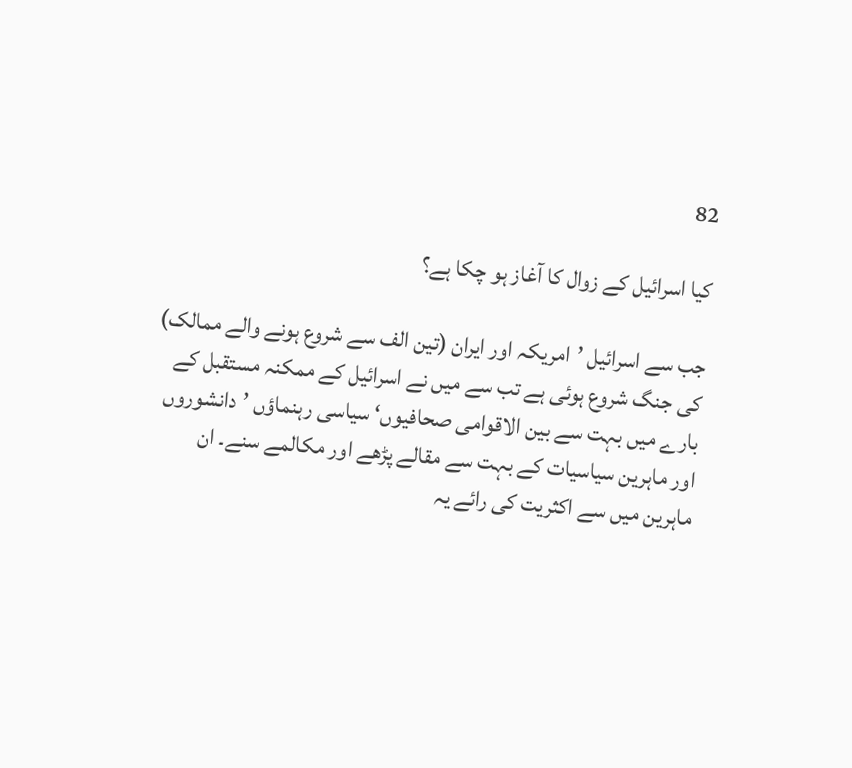82

کیا اسرائیل کے زوال کا آغاز ہو چکا ہے؟

جب سے اسرائیل ’امریکہ اور ایران (تین الف سے شروع ہونے والے ممالک) کی جنگ شروع ہوئی ہے تب سے میں نے اسرائیل کے ممکنہ مستقبل کے بارے میں بہت سے بین الاقوامی صحافیوں‘ سیاسی رہنماؤں ’دانشوروں اور ماہرین سیاسیات کے بہت سے مقالے پڑھے اور مکالمے سنے۔ ان ماہرین میں سے اکثریت کی رائے یہ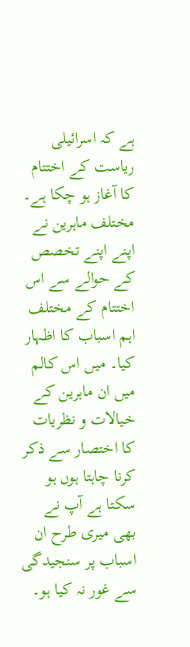ہے کہ اسرائیلی ریاست کے اختتام کا آغاز ہو چکا ہے۔ مختلف ماہرین نے اپنے اپنے تخصص کے حوالے سے اس اختتام کے مختلف اہم اسباب کا اظہار کیا۔ میں اس کالم میں ان ماہرین کے خیالات و نظریات کا اختصار سے ذکر کرنا چاہتا ہوں ہو سکتا ہے آپ نے بھی میری طرح ان اسباب پر سنجیدگی سے غور نہ کیا ہو۔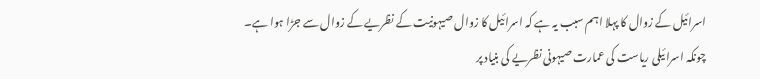اسرائیل کے زوال کا پہلا اہم سبب یہ ہے کہ اسرائیل کا زوال صیہونیت کے نظریے کے زوال سے جڑا ہوا ہے۔ چونکہ اسرائیلی ریاست کی عمارت صیہونی نظریے کی بنیاد پر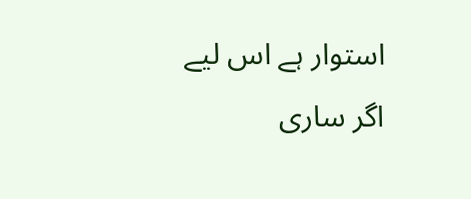استوار ہے اس لیے اگر ساری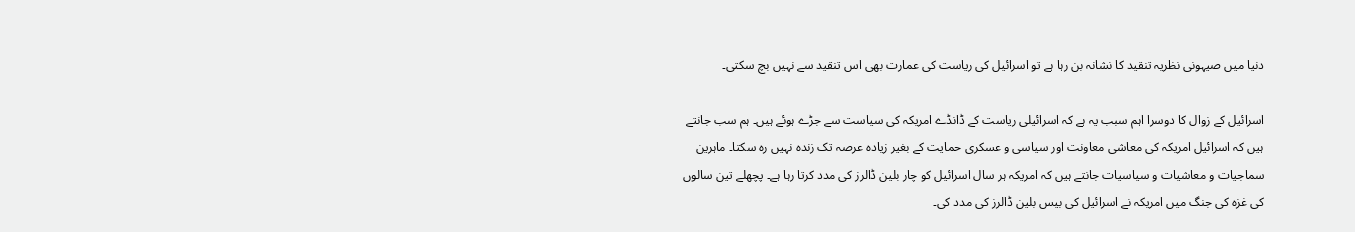دنیا میں صیہونی نظریہ تنقید کا نشانہ بن رہا ہے تو اسرائیل کی ریاست کی عمارت بھی اس تنقید سے نہیں بچ سکتی۔

اسرائیل کے زوال کا دوسرا اہم سبب یہ ہے کہ اسرائیلی ریاست کے ڈانڈے امریکہ کی سیاست سے جڑے ہوئے ہیں۔ ہم سب جانتے ہیں کہ اسرائیل امریکہ کی معاشی معاونت اور سیاسی و عسکری حمایت کے بغیر زیادہ عرصہ تک زندہ نہیں رہ سکتا۔ ماہرین سماجیات و معاشیات و سیاسیات جانتے ہیں کہ امریکہ ہر سال اسرائیل کو چار بلین ڈالرز کی مدد کرتا رہا ہے۔ پچھلے تین سالوں کی غزہ کی جنگ میں امریکہ نے اسرائیل کی بیس بلین ڈالرز کی مدد کی۔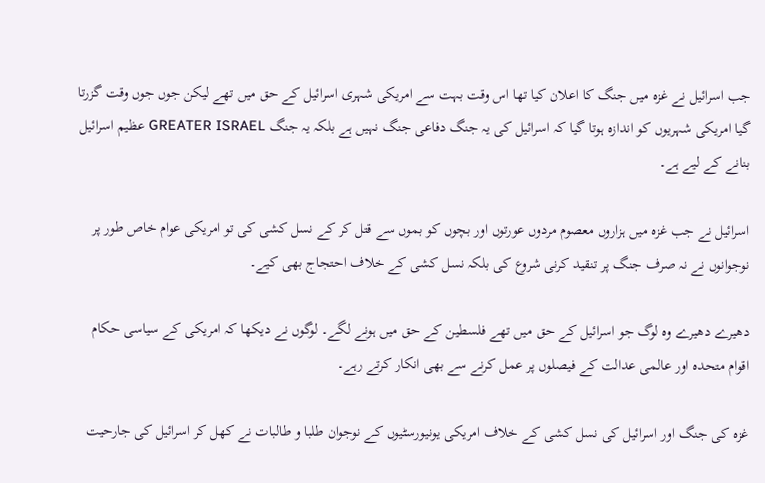جب اسرائیل نے غزہ میں جنگ کا اعلان کیا تھا اس وقت بہت سے امریکی شہری اسرائیل کے حق میں تھے لیکن جوں جوں وقت گزرتا گیا امریکی شہریوں کو اندازہ ہوتا گیا کہ اسرائیل کی یہ جنگ دفاعی جنگ نہیں ہے بلکہ یہ جنگ GREATER ISRAEL عظیم اسرائیل بنانے کے لیے ہے۔

اسرائیل نے جب غزہ میں ہزاروں معصوم مردوں عورتوں اور بچوں کو بموں سے قتل کر کے نسل کشی کی تو امریکی عوام خاص طور پر نوجوانوں نے نہ صرف جنگ پر تنقید کرنی شروع کی بلکہ نسل کشی کے خلاف احتجاج بھی کیے۔

دھیرے دھیرے وہ لوگ جو اسرائیل کے حق میں تھے فلسطین کے حق میں ہونے لگے۔ لوگوں نے دیکھا کہ امریکی کے سیاسی حکام اقوام متحدہ اور عالمی عدالت کے فیصلوں پر عمل کرنے سے بھی انکار کرتے رہے۔

غزہ کی جنگ اور اسرائیل کی نسل کشی کے خلاف امریکی یونیورسٹیوں کے نوجوان طلبا و طالبات نے کھل کر اسرائیل کی جارحیت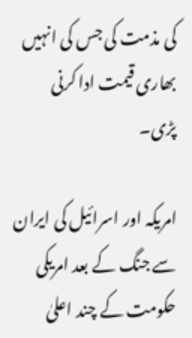کی مذمت کی جس کی انہیں بھاری قیمت ادا کرنی پڑی۔

امریکہ اور اسرائیل کی ایران سے جنگ کے بعد امریکی حکومت کے چند اعلیٰ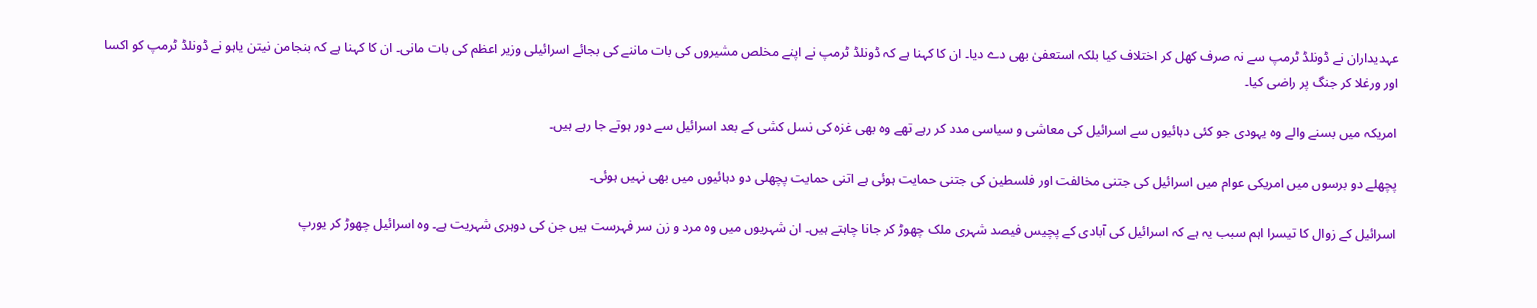عہدیداران نے ڈونلڈ ٹرمپ سے نہ صرف کھل کر اختلاف کیا بلکہ استعفیٰ بھی دے دیا۔ ان کا کہنا ہے کہ ڈونلڈ ٹرمپ نے اپنے مخلص مشیروں کی بات ماننے کی بجائے اسرائیلی وزیر اعظم کی بات مانی۔ ان کا کہنا ہے کہ بنجامن نیتن یاہو نے ڈونلڈ ٹرمپ کو اکسا اور ورغلا کر جنگ پر راضی کیا۔

امریکہ میں بسنے والے وہ یہودی جو کئی دہائیوں سے اسرائیل کی معاشی و سیاسی مدد کر رہے تھے وہ بھی غزہ کی نسل کشی کے بعد اسرائیل سے دور ہوتے جا رہے ہیں۔

پچھلے دو برسوں میں امریکی عوام میں اسرائیل کی جتنی مخالفت اور فلسطین کی جتنی حمایت ہوئی ہے اتنی حمایت پچھلی دو دہائیوں میں بھی نہیں ہوئی۔

اسرائیل کے زوال کا تیسرا اہم سبب یہ ہے کہ اسرائیل کی آبادی کے پچیس فیصد شہری ملک چھوڑ کر جانا چاہتے ہیں۔ ان شہریوں میں وہ مرد و زن سر فہرست ہیں جن کی دوہری شہریت ہے۔ وہ اسرائیل چھوڑ کر یورپ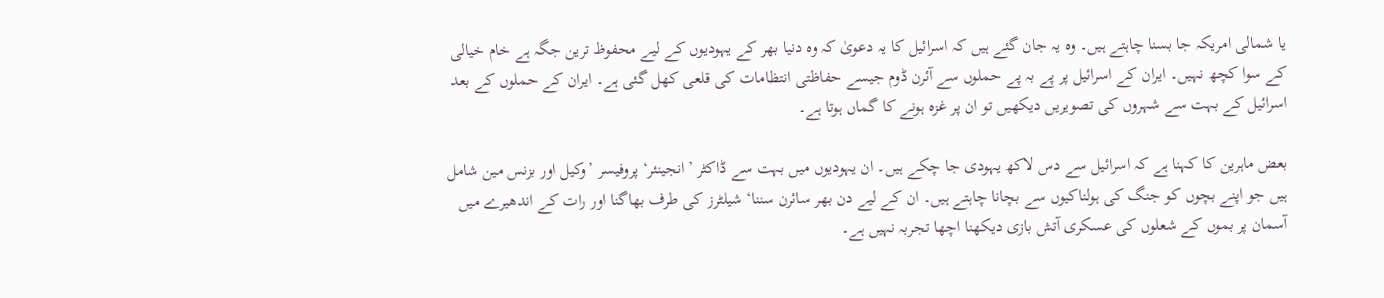یا شمالی امریکہ جا بسنا چاہتے ہیں۔ وہ یہ جان گئے ہیں کہ اسرائیل کا یہ دعویٰ کہ وہ دنیا بھر کے یہودیوں کے لیے محفوظ ترین جگہ ہے خام خیالی کے سوا کچھ نہیں۔ ایران کے اسرائیل پر پے بہ پے حملوں سے آئرن ڈوم جیسے حفاظتی انتظامات کی قلعی کھل گئی ہے۔ ایران کے حملوں کے بعد اسرائیل کے بہت سے شہروں کی تصویریں دیکھیں تو ان پر غزہ ہونے کا گماں ہوتا ہے۔

بعض ماہرین کا کہنا ہے کہ اسرائیل سے دس لاکھ یہودی جا چکے ہیں۔ ان یہودیوں میں بہت سے ڈاکٹر ’انجینئر‘ پروفیسر ’وکیل اور بزنس مین شامل ہیں جو اپنے بچوں کو جنگ کی ہولناکیوں سے بچانا چاہتے ہیں۔ ان کے لیے دن بھر سائرن سننا‘ شیلٹرز کی طرف بھاگنا اور رات کے اندھیرے میں آسمان پر بموں کے شعلوں کی عسکری آتش بازی دیکھنا اچھا تجربہ نہیں ہے۔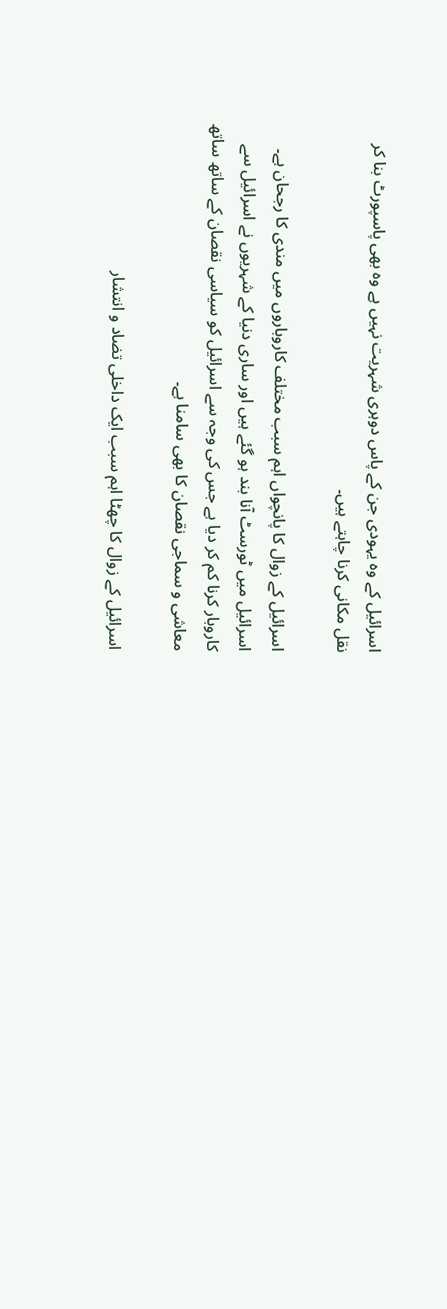اسرائیل کے وہ یہودی جن کے پاس دوہری شہریت نہیں ہے وہ بھی پاسپورٹ بنا کر نقل مکانی کرنا چاہتے ہیں۔

اسرائیل کے زوال کا پانچواں اہم سبب مختلف کاروباروں میں مندی کا رجحان ہے۔ اسرائیل میں ٹورسٹ آنا بند ہو گئے ہیں اور ساری دنیا کے شہریوں نے اسرائیل سے کاروبار کرنا کم کر دیا ہے جس کی وجہ سے اسرائیل کو سیاسی نقصان کے ساتھ ساتھ معاشی و سماجی نقصان کا بھی سامنا ہے۔

اسرائیل کے زوال کا چھٹا اہم سبب ایک داخلی تضاد و انتشار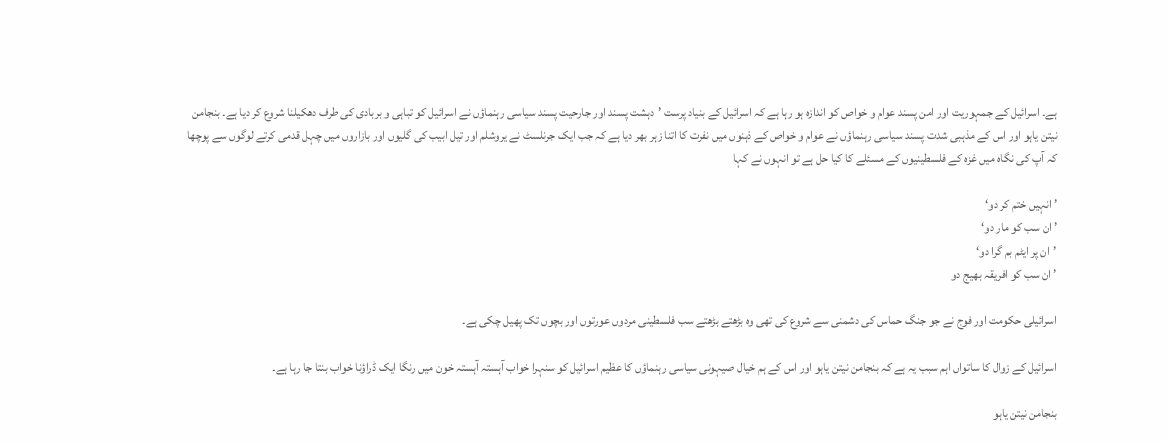ہے۔ اسرائیل کے جمہوریت اور امن پسند عوام و خواص کو اندازہ ہو رہا ہے کہ اسرائیل کے بنیاد پرست ’دہشت پسند اور جارحیت پسند سیاسی رہنماؤں نے اسرائیل کو تباہی و بربادی کی طرف دھکیلنا شروع کر دیا ہے۔ بنجامن نیتن یاہو اور اس کے مذہبی شدت پسند سیاسی رہنماؤں نے عوام و خواص کے ذہنوں میں نفرت کا اتنا زہر بھر دیا ہے کہ جب ایک جرنلسٹ نے یروشلم اور تیل ابیب کی گلیوں اور بازاروں میں چہل قدمی کرتے لوگوں سے پوچھا کہ آپ کی نگاہ میں غزہ کے فلسطینیوں کے مسئلے کا کیا حل ہے تو انہوں نے کہا

’ انہیں ختم کر دو‘
’ ان سب کو مار دو‘
’ان پر ایٹم بم گرا دو‘
’ ان سب کو افریقہ بھیج دو

اسرائیلی حکومت اور فوج نے جو جنگ حماس کی دشمنی سے شروع کی تھی وہ بڑھتے بڑھتے سب فلسطینی مردوں عورتوں اور بچوں تک پھیل چکی ہے۔

اسرائیل کے زوال کا ساتواں اہم سبب یہ ہے کہ بنجامن نیتن یاہو اور اس کے ہم خیال صیہونی سیاسی رہنماؤں کا عظیم اسرائیل کو سنہرا خواب آہستہ آہستہ خون میں رنگا ایک ڈراؤنا خواب بنتا جا رہا ہے۔

بنجامن نیتن یاہو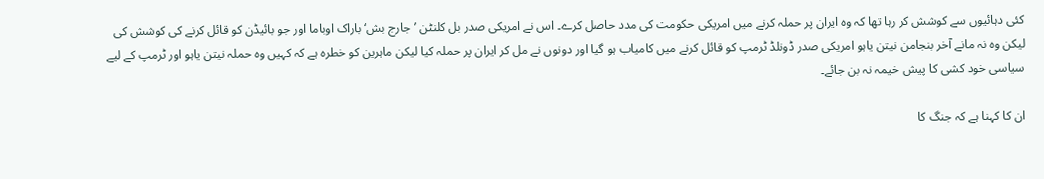کئی دہائیوں سے کوشش کر رہا تھا کہ وہ ایران پر حملہ کرنے میں امریکی حکومت کی مدد حاصل کرے۔ اس نے امریکی صدر بل کلنٹن ’جارج بش‘ باراک اوباما اور جو بائیڈن کو قائل کرنے کی کوشش کی لیکن وہ نہ مانے آخر بنجامن نیتن یاہو امریکی صدر ڈونلڈ ٹرمپ کو قائل کرنے میں کامیاب ہو گیا اور دونوں نے مل کر ایران پر حملہ کیا لیکن ماہرین کو خطرہ ہے کہ کہیں وہ حملہ نیتن یاہو اور ٹرمپ کے لیے سیاسی خود کشی کا پیش خیمہ نہ بن جائے۔

ان کا کہنا ہے کہ جنگ کا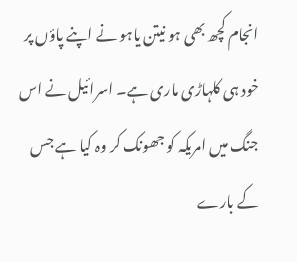انجام کچھ بھی ہو نیتن یاہو نے اپنے پاؤں پر خود ہی کلہاڑی ماری ہے۔ اسرائیل نے اس جنگ میں امریکہ کو جھونک کر وہ کیا ہے جس کے بارے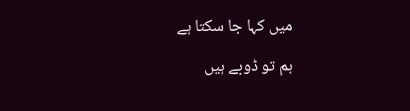میں کہا جا سکتا ہے

ہم تو ڈوبے ہیں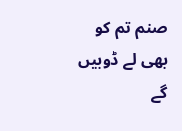صنم تم کو بھی لے ڈوبیں گے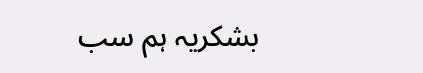بشکریہ ہم سب